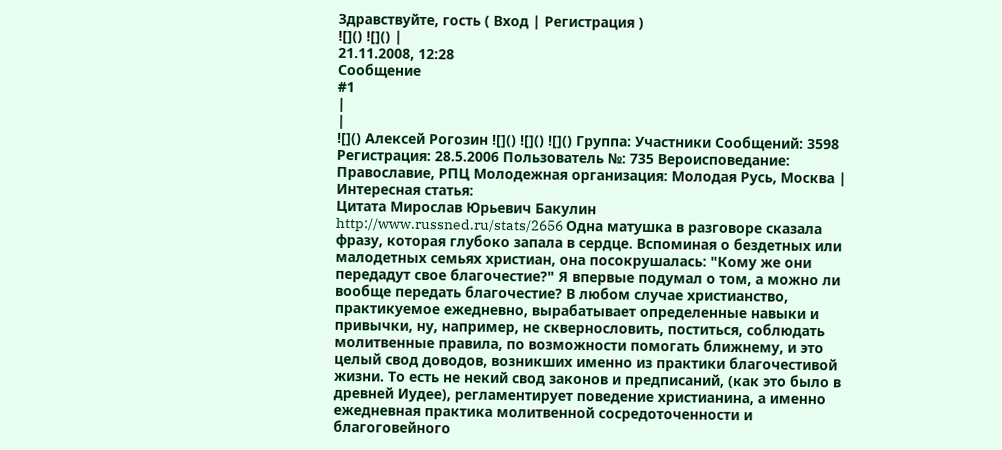Здравствуйте, гость ( Вход | Регистрация )
![]() ![]() |
21.11.2008, 12:28
Сообщение
#1
|
|
![]() Алексей Рогозин ![]() ![]() ![]() Группа: Участники Сообщений: 3598 Регистрация: 28.5.2006 Пользователь №: 735 Вероисповедание: Православие, РПЦ Молодежная организация: Молодая Русь, Москва |
Интересная статья:
Цитата Мирослав Юрьевич Бакулин
http://www.russned.ru/stats/2656 Одна матушка в разговоре сказала фразу, которая глубоко запала в сердце. Вспоминая о бездетных или малодетных семьях христиан, она посокрушалась: "Кому же они передадут свое благочестие?" Я впервые подумал о том, а можно ли вообще передать благочестие? В любом случае христианство, практикуемое ежедневно, вырабатывает определенные навыки и привычки, ну, например, не сквернословить, поститься, соблюдать молитвенные правила, по возможности помогать ближнему, и это целый свод доводов, возникших именно из практики благочестивой жизни. То есть не некий свод законов и предписаний, (как это было в древней Иудее), регламентирует поведение христианина, а именно ежедневная практика молитвенной сосредоточенности и благоговейного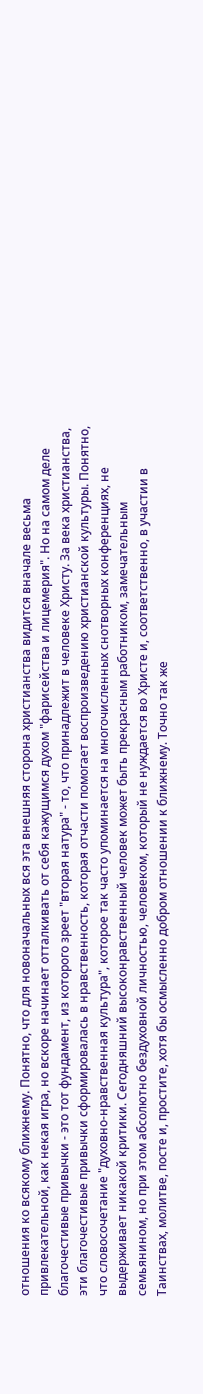отношения ко всякому ближнему. Понятно, что для новоначальных вся эта внешняя сторона христианства видится вначале весьма привлекательной, как некая игра, но вскоре начинает отталкивать от себя кажущимся духом "фарисейства и лицемерия". Но на самом деле благочестивые привычки - это тот фундамент, из которого зреет "вторая натура" - то, что принадлежит в человеке Христу. За века христианства, эти благочестивые привычки сформировалась в нравственность, которая отчасти помогает воспроизведению христианской культуры. Понятно, что словосочетание "духовно-нравственная культура", которое так часто упоминается на многочисленных снотворных конференциях, не выдерживает никакой критики. Сегодняшний высоконравственный человек может быть прекрасным работником, замечательным семьянином, но при этом абсолютно бездуховной личностью, человеком, который не нуждается во Христе и, соответственно, в участии в Таинствах, молитве, посте и, простите, хотя бы осмысленно добром отношении к ближнему. Точно так же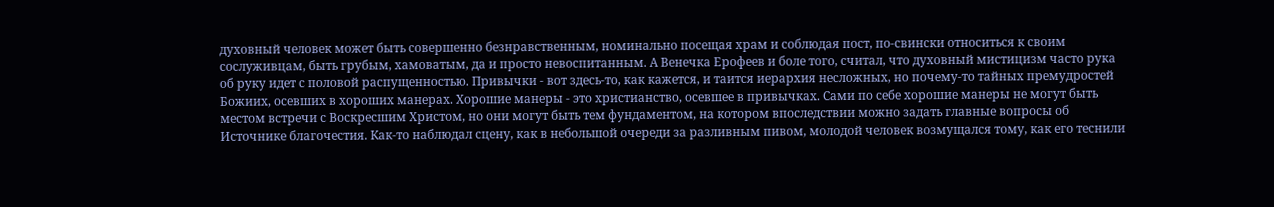духовный человек может быть совершенно безнравственным, номинально посещая храм и соблюдая пост, по-свински относиться к своим сослуживцам, быть грубым, хамоватым, да и просто невоспитанным. А Венечка Ерофеев и боле того, считал, что духовный мистицизм часто рука об руку идет с половой распущенностью. Привычки - вот здесь-то, как кажется, и таится иерархия несложных, но почему-то тайных премудростей Божиих, осевших в хороших манерах. Хорошие манеры - это христианство, осевшее в привычках. Сами по себе хорошие манеры не могут быть местом встречи с Воскресшим Христом, но они могут быть тем фундаментом, на котором впоследствии можно задать главные вопросы об Источнике благочестия. Как-то наблюдал сцену, как в небольшой очереди за разливным пивом, молодой человек возмущался тому, как его теснили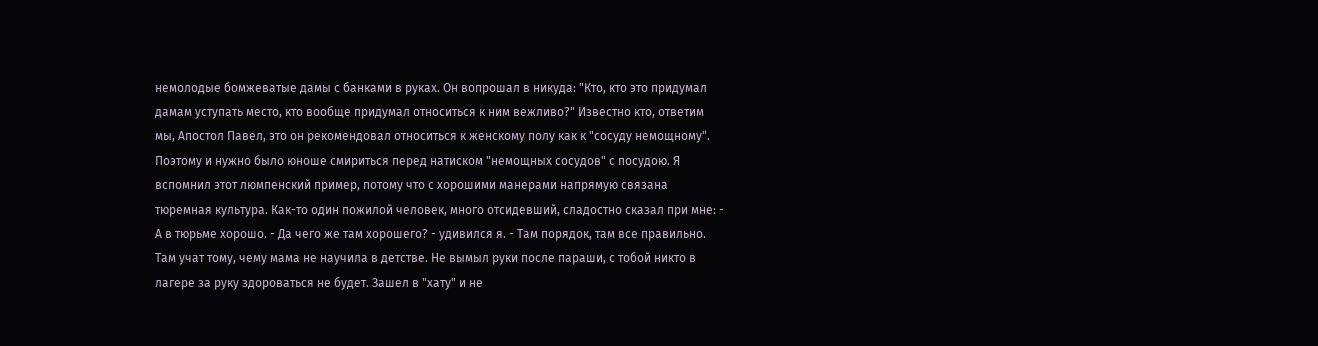немолодые бомжеватые дамы с банками в руках. Он вопрошал в никуда: "Кто, кто это придумал дамам уступать место, кто вообще придумал относиться к ним вежливо?" Известно кто, ответим мы, Апостол Павел, это он рекомендовал относиться к женскому полу как к "сосуду немощному". Поэтому и нужно было юноше смириться перед натиском "немощных сосудов" с посудою. Я вспомнил этот люмпенский пример, потому что с хорошими манерами напрямую связана тюремная культура. Как-то один пожилой человек, много отсидевший, сладостно сказал при мне: - А в тюрьме хорошо. - Да чего же там хорошего? - удивился я. - Там порядок, там все правильно. Там учат тому, чему мама не научила в детстве. Не вымыл руки после параши, с тобой никто в лагере за руку здороваться не будет. Зашел в "хату" и не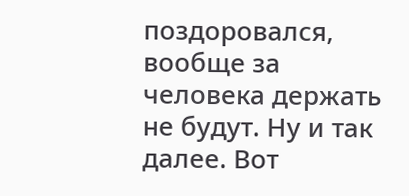поздоровался, вообще за человека держать не будут. Ну и так далее. Вот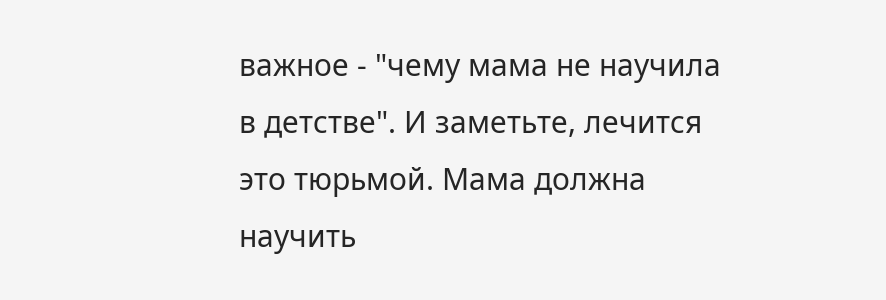важное - "чему мама не научила в детстве". И заметьте, лечится это тюрьмой. Мама должна научить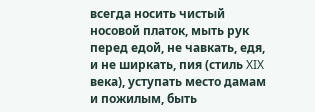всегда носить чистый носовой платок, мыть рук перед едой, не чавкать, едя, и не ширкать, пия (стиль XIX века), уступать место дамам и пожилым, быть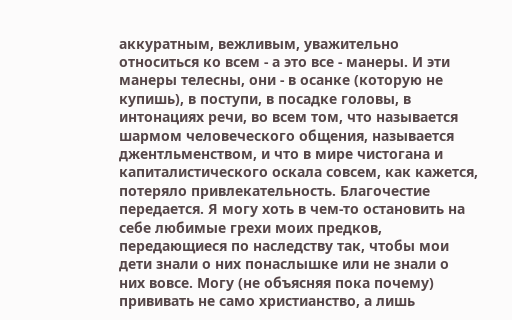аккуратным, вежливым, уважительно относиться ко всем - а это все - манеры. И эти манеры телесны, они - в осанке (которую не купишь), в поступи, в посадке головы, в интонациях речи, во всем том, что называется шармом человеческого общения, называется джентльменством, и что в мире чистогана и капиталистического оскала совсем, как кажется, потеряло привлекательность. Благочестие передается. Я могу хоть в чем-то остановить на себе любимые грехи моих предков, передающиеся по наследству так, чтобы мои дети знали о них понаслышке или не знали о них вовсе. Могу (не объясняя пока почему) прививать не само христианство, а лишь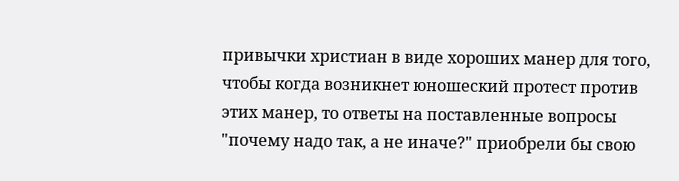привычки христиан в виде хороших манер для того, чтобы когда возникнет юношеский протест против этих манер, то ответы на поставленные вопросы "почему надо так, а не иначе?" приобрели бы свою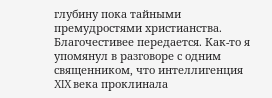глубину пока тайными премудростями христианства. Благочестивее передается. Как-то я упомянул в разговоре с одним священником, что интеллигенция XIX века проклинала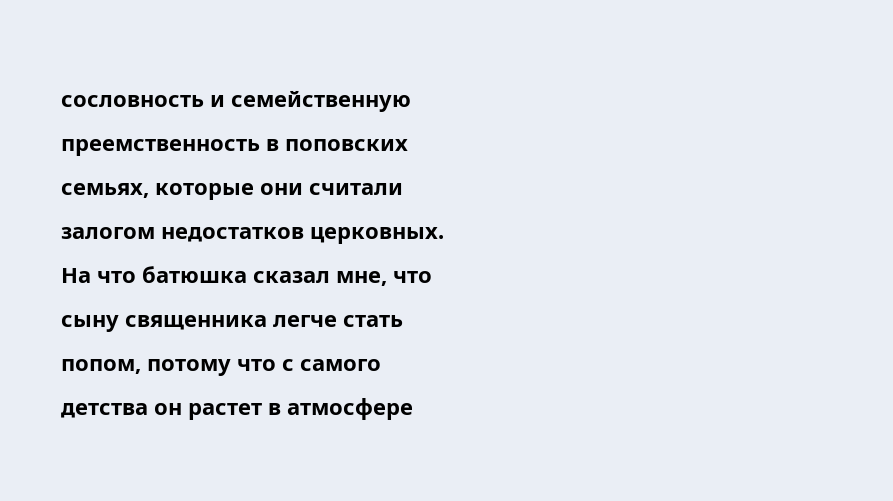сословность и семейственную преемственность в поповских семьях, которые они считали залогом недостатков церковных. На что батюшка сказал мне, что сыну священника легче стать попом, потому что с самого детства он растет в атмосфере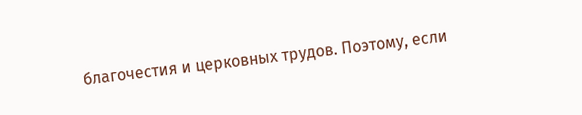благочестия и церковных трудов. Поэтому, если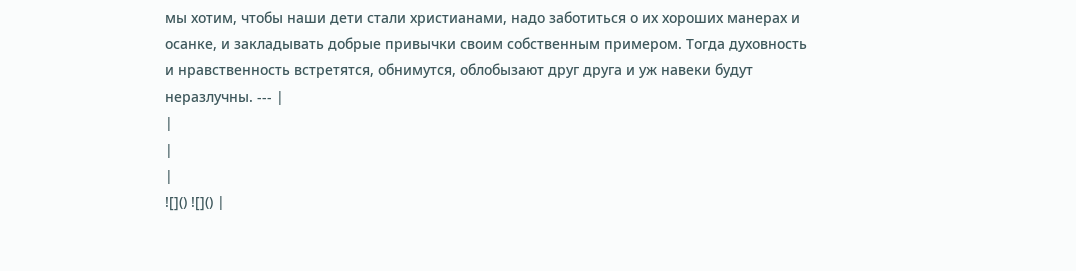мы хотим, чтобы наши дети стали христианами, надо заботиться о их хороших манерах и осанке, и закладывать добрые привычки своим собственным примером. Тогда духовность и нравственность встретятся, обнимутся, облобызают друг друга и уж навеки будут неразлучны. --- |
|
|
|
![]() ![]() |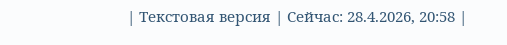| Текстовая версия | Сейчас: 28.4.2026, 20:58 |